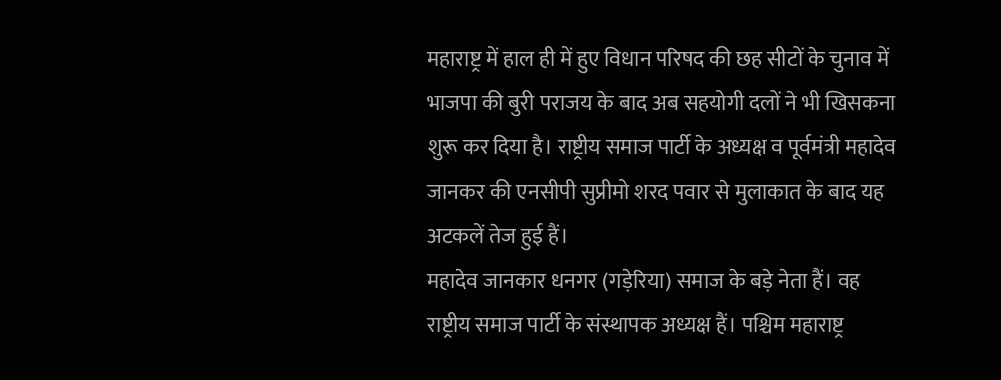महाराष्ट्र में हाल ही में हुए विधान परिषद की छह सीटों के चुनाव में भाजपा की बुरी पराजय के बाद अब सहयोगी दलों ने भी खिसकना शुरू कर दिया है। राष्ट्रीय समाज पार्टी के अध्यक्ष व पूर्वमंत्री महादेव जानकर की एनसीपी सुप्रीमो शरद पवार से मुलाकात के बाद यह अटकलें तेज हुई हैं।
महादेव जानकार धनगर (गड़ेरिया) समाज के बड़े नेता हैं। वह राष्ट्रीय समाज पार्टी के संस्थापक अध्यक्ष हैं। पश्चिम महाराष्ट्र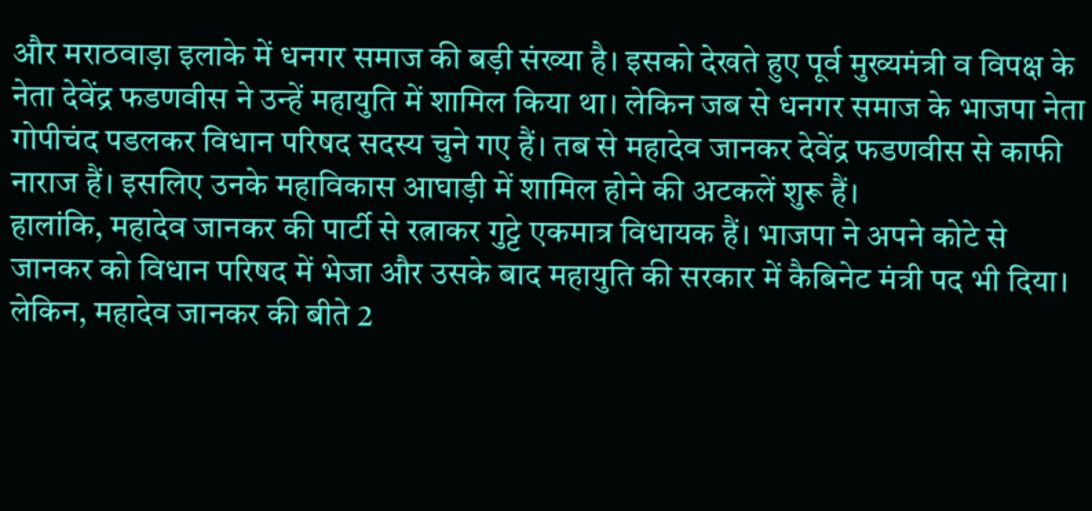और मराठवाड़ा इलाके में धनगर समाज की बड़ी संख्या है। इसको देखते हुए पूर्व मुख्यमंत्री व विपक्ष के नेता देवेंद्र फडणवीस ने उन्हें महायुति में शामिल किया था। लेकिन जब से धनगर समाज के भाजपा नेता गोपीचंद पडलकर विधान परिषद सदस्य चुने गए हैं। तब से महादेव जानकर देवेंद्र फडणवीस से काफी नाराज हैं। इसलिए उनके महाविकास आघाड़ी में शामिल होने की अटकलें शुरू हैं।
हालांकि, महादेव जानकर की पार्टी से रत्नाकर गुट्टे एकमात्र विधायक हैं। भाजपा ने अपने कोटे से जानकर को विधान परिषद में भेजा और उसके बाद महायुति की सरकार में कैबिनेट मंत्री पद भी दिया। लेकिन, महादेव जानकर की बीते 2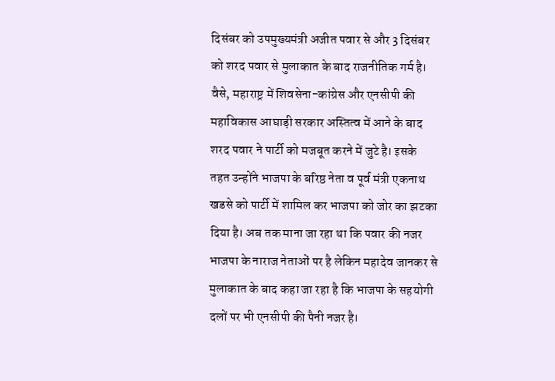दिसंबर को उपमुख्यमंत्री अजीत पवार से और 3 दिसंबर को शरद पवार से मुलाकात के बाद राजनीतिक गर्म है।
वैसे, महाराष्ट्र में शिवसेना-कांग्रेस और एनसीपी की महाविकास आघाड़ी सरकार अस्तित्व में आने के बाद शरद पवार ने पार्टी को मजबूत करने में जुटे है। इसके तहत उन्होंने भाजपा के बरिष्ठ नेता व पूर्व मंत्री एकनाथ खडसे को पार्टी में शामिल कर भाजपा को जोर का झटका दिया है। अब तक माना जा रहा था कि पवार की नजर भाजपा के नाराज नेताओं पर है लेकिन महादेव जानकर से मुलाकात के बाद कहा जा रहा है कि भाजपा के सहयोगी दलों पर भी एनसीपी की पैनी नजर है।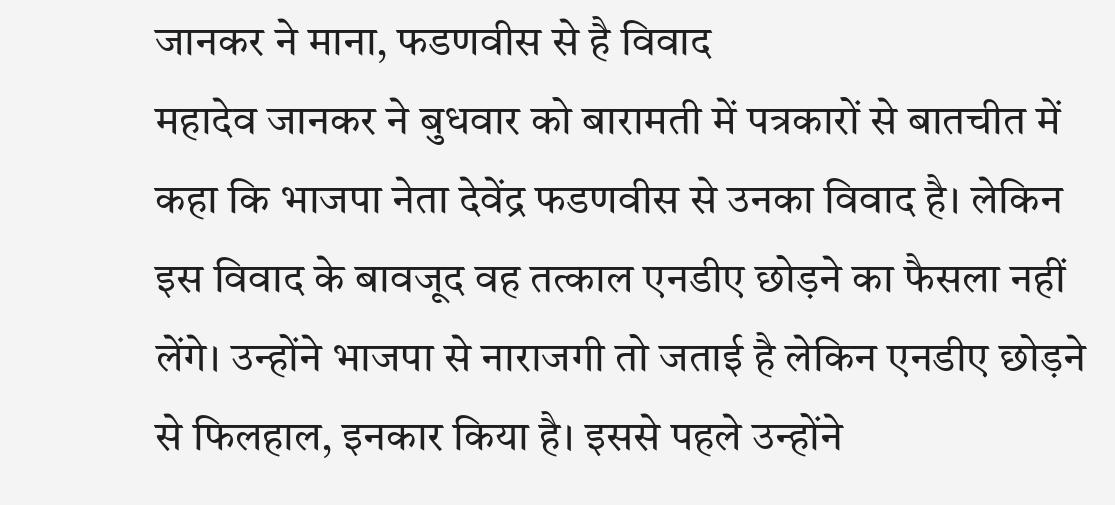जानकर ने माना, फडणवीस से है विवाद
महादेव जानकर ने बुधवार को बारामती में पत्रकारों से बातचीत में कहा कि भाजपा नेता देवेंद्र फडणवीस से उनका विवाद है। लेकिन इस विवाद के बावजूद वह तत्काल एनडीए छोड़ने का फैसला नहीं लेंगे। उन्होंने भाजपा से नाराजगी तो जताई है लेकिन एनडीए छोड़ने से फिलहाल, इनकार किया है। इससे पहले उन्होंने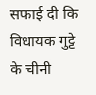सफाई दी कि विधायक गुट्टे के चीनी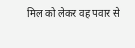मिल को लेकर वह पवार से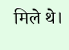मिले थे।